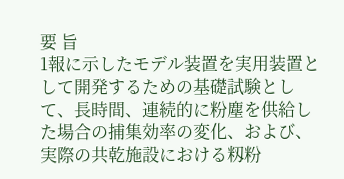要 旨
1報に示したモデル装置を実用装置として開発するための基礎試験として、長時間、連続的に粉塵を供給した場合の捕集効率の変化、および、実際の共乾施設における籾粉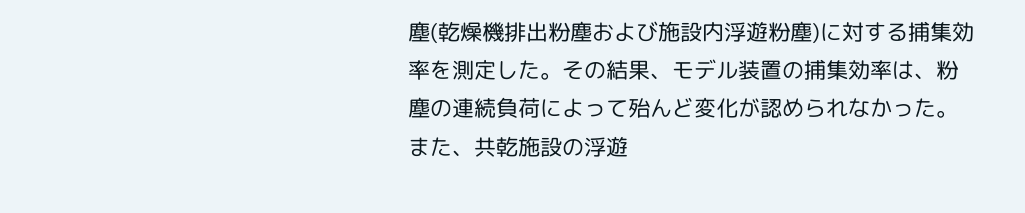塵(乾燥機排出粉塵および施設内浮遊粉塵)に対する捕集効率を測定した。その結果、モデル装置の捕集効率は、粉塵の連続負荷によって殆んど変化が認められなかった。また、共乾施設の浮遊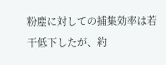粉塵に対しての捕集効率は若干低下したが、約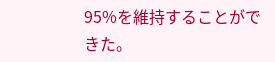95%を維持することができた。